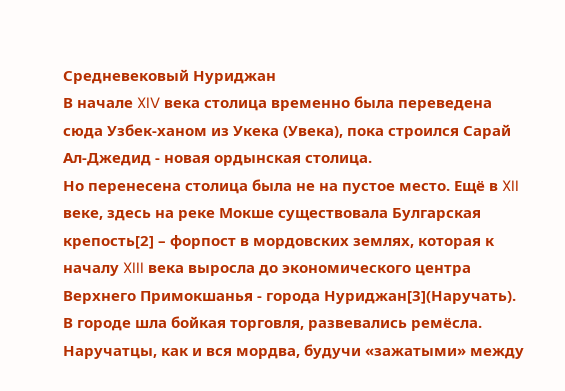Средневековый Нуриджан
В начале XIV века столица временно была переведена сюда Узбек-ханом из Укека (Увека), пока строился Сарай Ал-Джедид - новая ордынская столица.
Но перенесена столица была не на пустое место. Ещё в XII веке, здесь на реке Мокше существовала Булгарская крепость[2] – форпост в мордовских землях, которая к началу XIII века выросла до экономического центра Верхнего Примокшанья - города Нуриджан[3](Наручать).
В городе шла бойкая торговля, развевались ремёсла. Наручатцы, как и вся мордва, будучи «зажатыми» между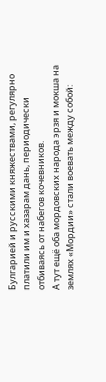Булгарией и русскими княжествами, регулярно платили им и хазарам дань, периодически отбиваясь от набегов кочевников.
А тут ещё оба мордовских народа эрзя и мокша на землях «Мордии» стали воевать между собой: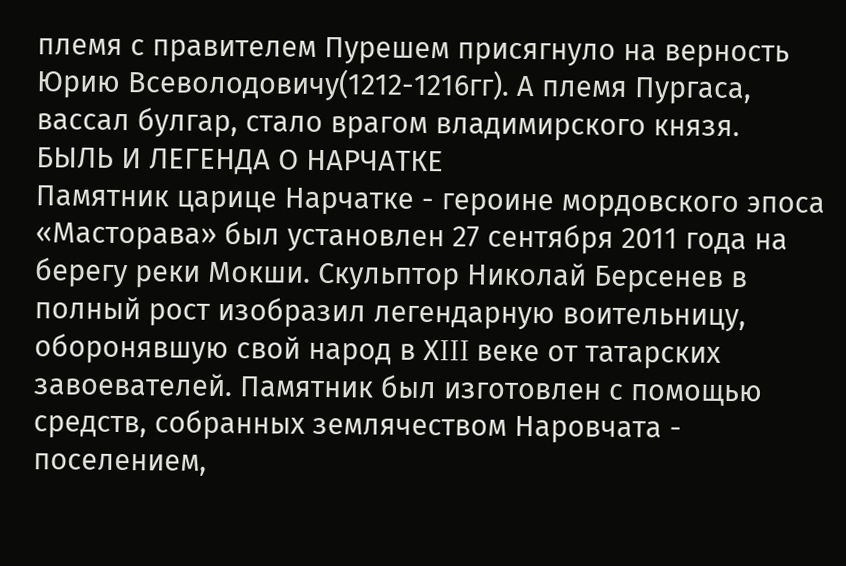племя с правителем Пурешем присягнуло на верность Юрию Всеволодовичу(1212-1216гг). А племя Пургаса, вассал булгар, стало врагом владимирского князя.
БЫЛЬ И ЛЕГЕНДА О НАРЧАТКЕ
Памятник царице Нарчатке - героине мордовского эпоса «Масторава» был установлен 27 сентября 2011 года на берегу реки Мокши. Скульптор Николай Берсенев в полный рост изобразил легендарную воительницу, оборонявшую свой народ в ХIII веке от татарских завоевателей. Памятник был изготовлен с помощью средств, собранных землячеством Наровчата - поселением,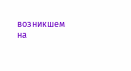возникшем на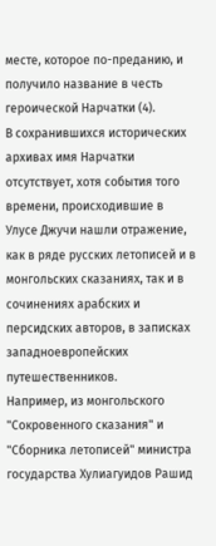месте, которое по-преданию, и получило название в честь героической Нарчатки (4).
В сохранившихся исторических архивах имя Нарчатки отсутствует, хотя события того времени, происходившие в Улусе Джучи нашли отражение, как в ряде русских летописей и в монгольских сказаниях, так и в сочинениях арабских и персидских авторов, в записках западноевропейских путешественников.
Например, из монгольского "Сокровенного сказания" и "Сборника летописей" министра государства Хулиагуидов Рашид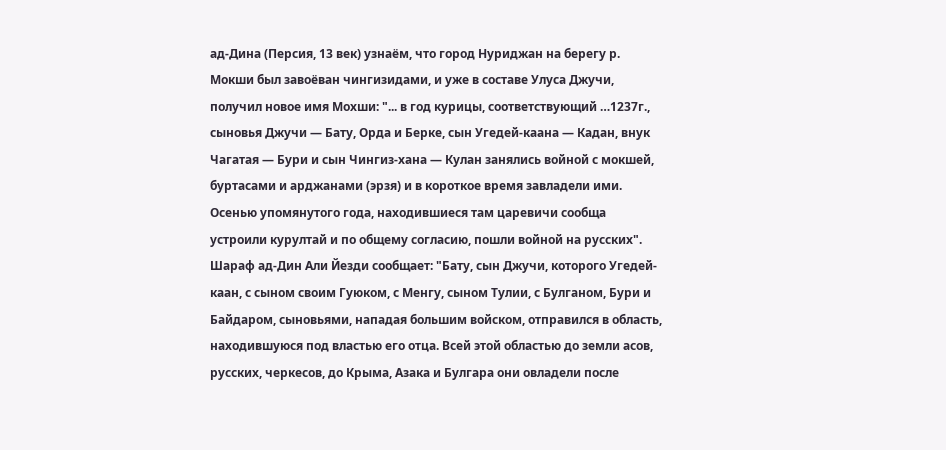ад-Дина (Персия, 13 век) узнаём, что город Нуриджан на берегу р. Мокши был завоёван чингизидами, и уже в составе Улуса Джучи, получил новое имя Мохши: "... в год курицы, соответствующий …1237г., сыновья Джучи — Бату, Орда и Берке, сын Угедей-каана — Кадан, внук Чагатая — Бури и сын Чингиз-хана — Кулан занялись войной с мокшей, буртасами и арджанами (эрзя) и в короткое время завладели ими. Осенью упомянутого года, находившиеся там царевичи сообща устроили курултай и по общему согласию, пошли войной на русских". Шараф ад-Дин Али Йезди сообщает: "Бату, сын Джучи, которого Угедей-каан, с сыном своим Гуюком, с Менгу, сыном Тулии, с Булганом, Бури и Байдаром, сыновьями, нападая большим войском, отправился в область, находившуюся под властью его отца. Всей этой областью до земли асов, русских, черкесов, до Крыма, Азака и Булгара они овладели после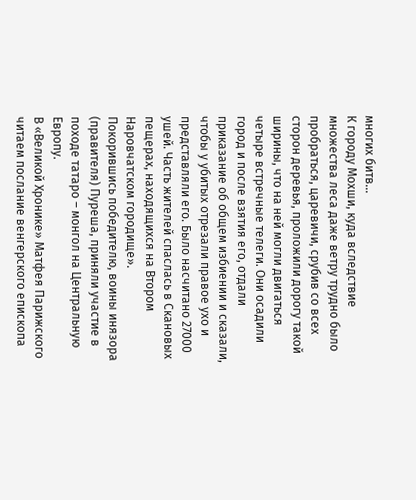многих битв...
К городу Мохши, куда вследствие множества леса даже ветру трудно было пробраться, царевичи, срубив со всех сторон деревья, проложили дорогу такой ширины, что на ней могли двигаться четыре встречные телеги. Они осадили город и после взятия его, отдали приказание об общем избиении и сказали, чтобы у убитых отрезали правое ухо и представляли его. Было насчитано 27000 ушей. Часть жителей спаслась в Скановых пещерах, находящихся на Втором Наровчатском городище».
Покорившись победителю, воины инязора (правителя) Пуреша, приняли участие в походе татаро – монгол на Центральную Европу.
В «Великой Хронике» Матфея Парижского читаем послание венгерского епископа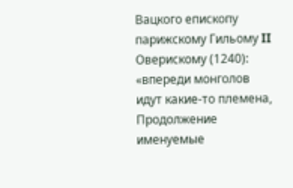Вацкого епископу парижскому Гильому II Оверискому (1240): «впереди монголов идут какие-то племена, Продолжение именуемые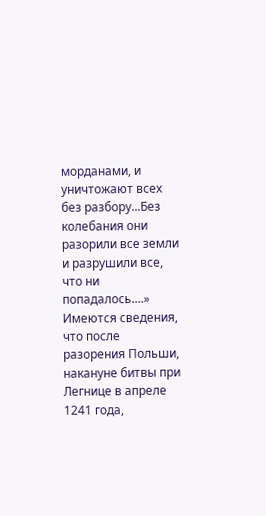морданами, и уничтожают всех без разбору...Без колебания они разорили все земли и разрушили все, что ни попадалось....»
Имеются сведения, что после разорения Польши, накануне битвы при Легнице в апреле 1241 года,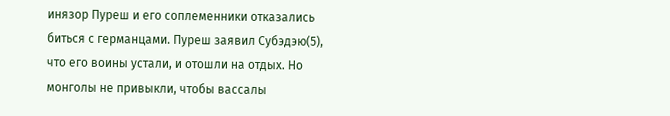инязор Пуреш и его соплеменники отказались биться с германцами. Пуреш заявил Субэдэю(5), что его воины устали, и отошли на отдых. Но монголы не привыкли, чтобы вассалы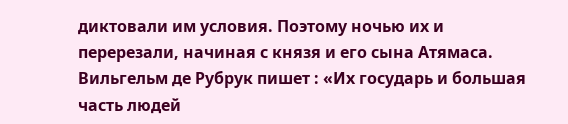диктовали им условия. Поэтому ночью их и перерезали, начиная с князя и его сына Атямаса.
Вильгельм де Рубрук пишет : «Их государь и большая часть людей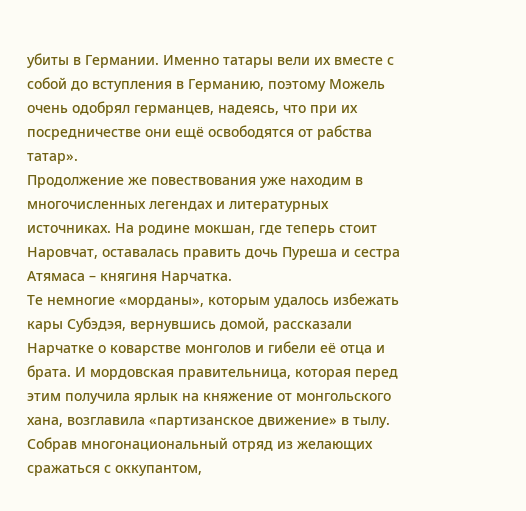убиты в Германии. Именно татары вели их вместе с собой до вступления в Германию, поэтому Можель очень одобрял германцев, надеясь, что при их посредничестве они ещё освободятся от рабства татар».
Продолжение же повествования уже находим в многочисленных легендах и литературных источниках. На родине мокшан, где теперь стоит Наровчат, оставалась править дочь Пуреша и сестра Атямаса – княгиня Нарчатка.
Те немногие «морданы», которым удалось избежать кары Субэдэя, вернувшись домой, рассказали Нарчатке о коварстве монголов и гибели её отца и брата. И мордовская правительница, которая перед этим получила ярлык на княжение от монгольского хана, возглавила «партизанское движение» в тылу.
Собрав многонациональный отряд из желающих сражаться с оккупантом,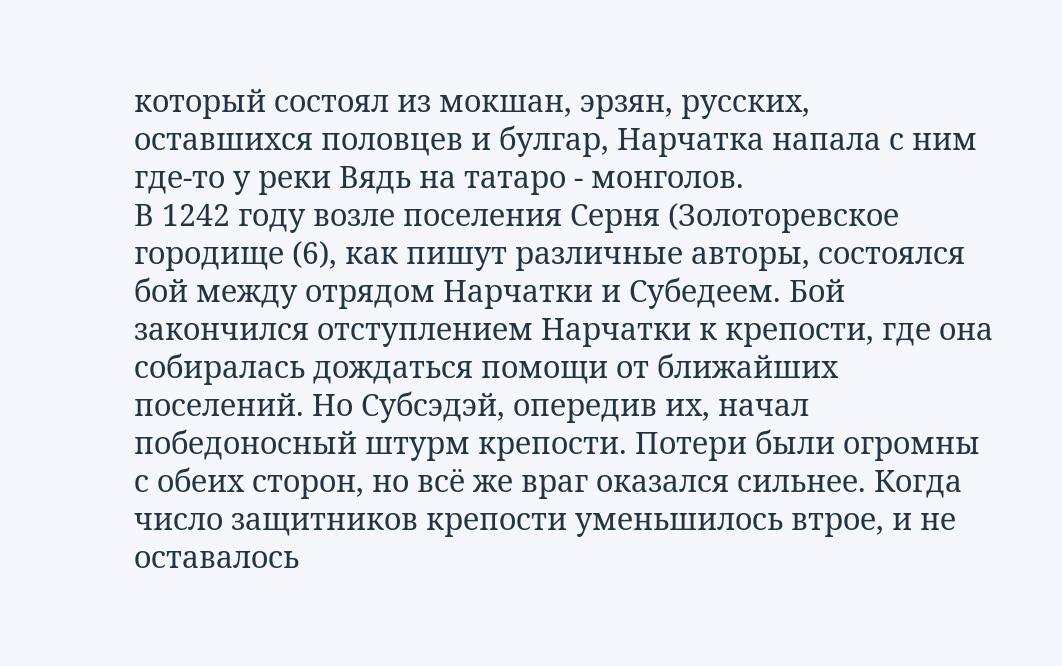который состоял из мокшан, эрзян, русских, оставшихся половцев и булгар, Нарчатка напала с ним где-то у реки Вядь на татаро - монголов.
В 1242 году возле поселения Серня (Золоторевское городище (6), как пишут различные авторы, состоялся бой между отрядом Нарчатки и Субедеем. Бой закончился отступлением Нарчатки к крепости, где она собиралась дождаться помощи от ближайших поселений. Но Субсэдэй, опередив их, начал победоносный штурм крепости. Потери были огромны с обеих сторон, но всё же враг оказался сильнее. Когда число защитников крепости уменьшилось втрое, и не оставалось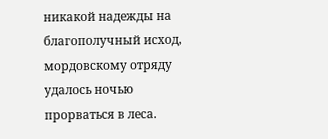никакой надежды на благополучный исход, мордовскому отряду удалось ночью прорваться в леса.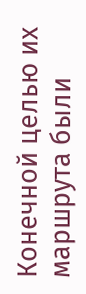Конечной целью их маршрута были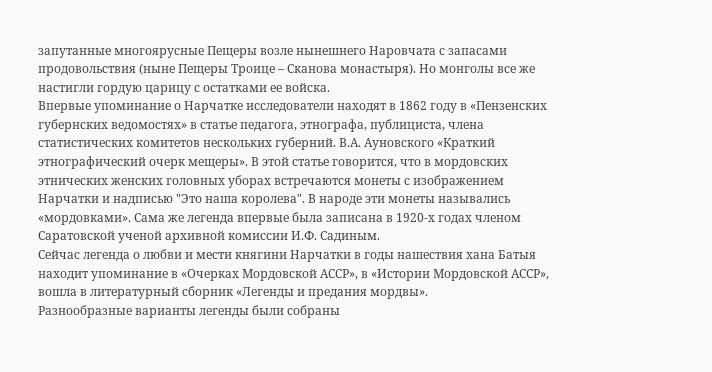запутанные многоярусные Пещеры возле нынешнего Наровчата с запасами продовольствия (ныне Пещеры Троице – Сканова монастыря). Но монголы все же настигли гордую царицу с остатками ее войска.
Впервые упоминание о Нарчатке исследователи находят в 1862 году в «Пензенских губернских ведомостях» в статье педагога, этнографа, публициста, члена статистических комитетов нескольких губерний. В.А. Ауновского «Краткий этнографический очерк мещеры». В этой статье говорится, что в мордовских этнических женских головных уборах встречаются монеты с изображением Нарчатки и надписью "Это наша королева". В народе эти монеты назывались «мордовками». Сама же легенда впервые была записана в 1920-х годах членом Саратовской ученой архивной комиссии И.Ф. Садиным.
Сейчас легенда о любви и мести княгини Нарчатки в годы нашествия хана Батыя находит упоминание в «Очерках Мордовской АССР», в «Истории Мордовской АССР», вошла в литературный сборник «Легенды и предания мордвы».
Разнообразные варианты легенды были собраны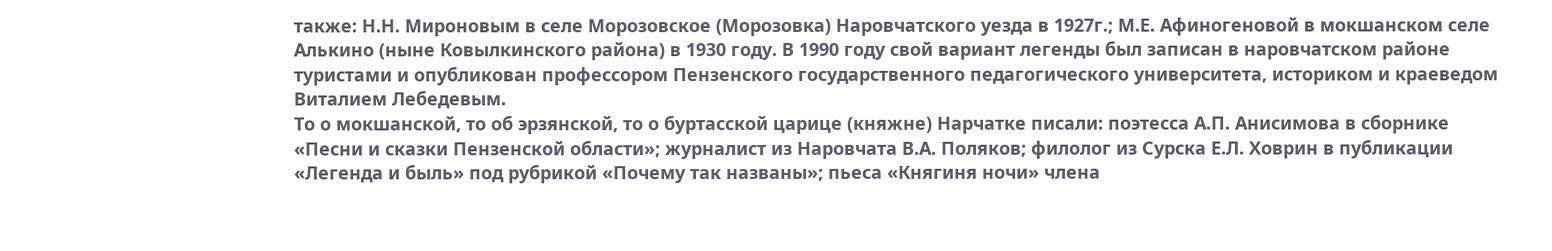также: Н.Н. Мироновым в селе Морозовское (Морозовка) Наровчатского уезда в 1927г.; М.Е. Афиногеновой в мокшанском селе Алькино (ныне Ковылкинского района) в 1930 году. В 1990 году свой вариант легенды был записан в наровчатском районе туристами и опубликован профессором Пензенского государственного педагогического университета, историком и краеведом Виталием Лебедевым.
То о мокшанской, то об эрзянской, то о буртасской царице (княжне) Нарчатке писали: поэтесса А.П. Анисимова в сборнике «Песни и сказки Пензенской области»; журналист из Наровчата В.А. Поляков; филолог из Сурска Е.Л. Ховрин в публикации «Легенда и быль» под рубрикой «Почему так названы»; пьеса «Княгиня ночи» члена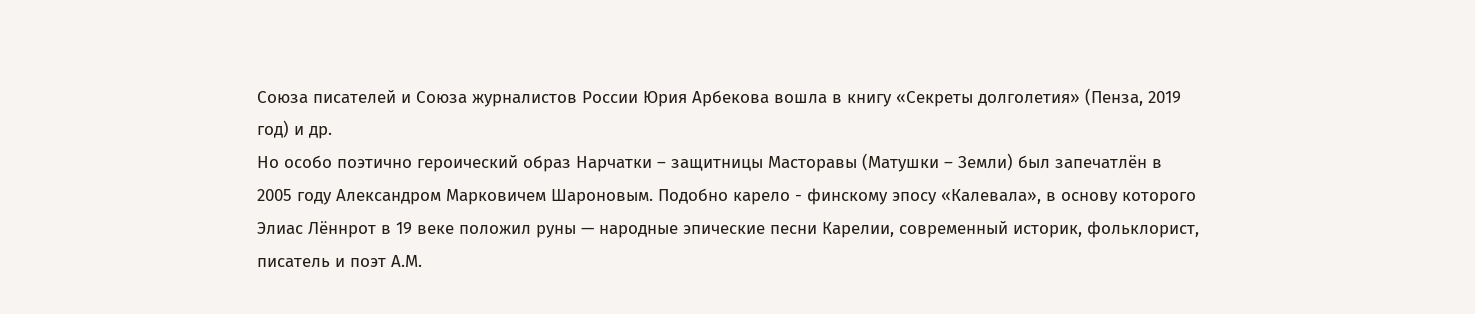Союза писателей и Союза журналистов России Юрия Арбекова вошла в книгу «Секреты долголетия» (Пенза, 2019 год) и др.
Но особо поэтично героический образ Нарчатки – защитницы Масторавы (Матушки – Земли) был запечатлён в 2005 году Александром Марковичем Шароновым. Подобно карело - финскому эпосу «Калевала», в основу которого Элиас Лённрот в 19 веке положил руны — народные эпические песни Карелии, современный историк, фольклорист, писатель и поэт А.М.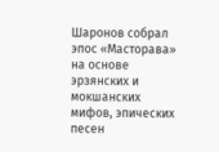Шаронов собрал эпос «Масторава» на основе эрзянских и мокшанских мифов, эпических песен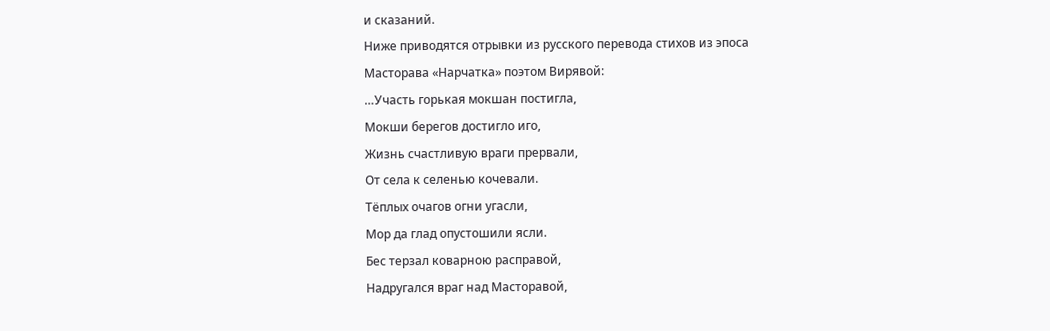и сказаний.
Ниже приводятся отрывки из русского перевода стихов из эпоса Масторава «Нарчатка» поэтом Вирявой:
…Участь горькая мокшан постигла,
Мокши берегов достигло иго,
Жизнь счастливую враги прервали,
От села к селенью кочевали.
Тёплых очагов огни угасли,
Мор да глад опустошили ясли.
Бес терзал коварною расправой,
Надругался враг над Масторавой,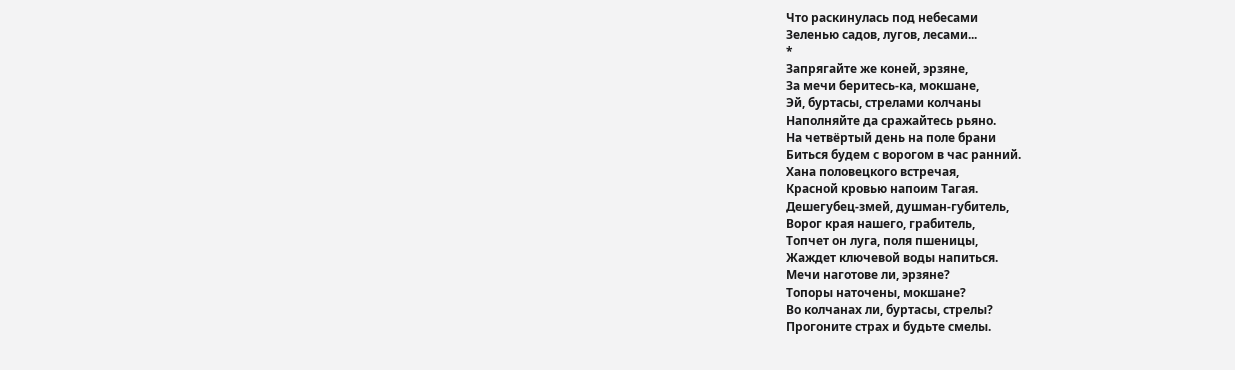Что раскинулась под небесами
Зеленью садов, лугов, лесами...
*
Запрягайте же коней, эрзяне,
За мечи беритесь-ка, мокшане,
Эй, буртасы, стрелами колчаны
Наполняйте да сражайтесь рьяно.
На четвёртый день на поле брани
Биться будем с ворогом в час ранний.
Хана половецкого встречая,
Красной кровью напоим Тагая.
Дешегубец-змей, душман-губитель,
Ворог края нашего, грабитель,
Топчет он луга, поля пшеницы,
Жаждет ключевой воды напиться.
Мечи наготове ли, эрзяне?
Топоры наточены, мокшане?
Во колчанах ли, буртасы, стрелы?
Прогоните страх и будьте смелы.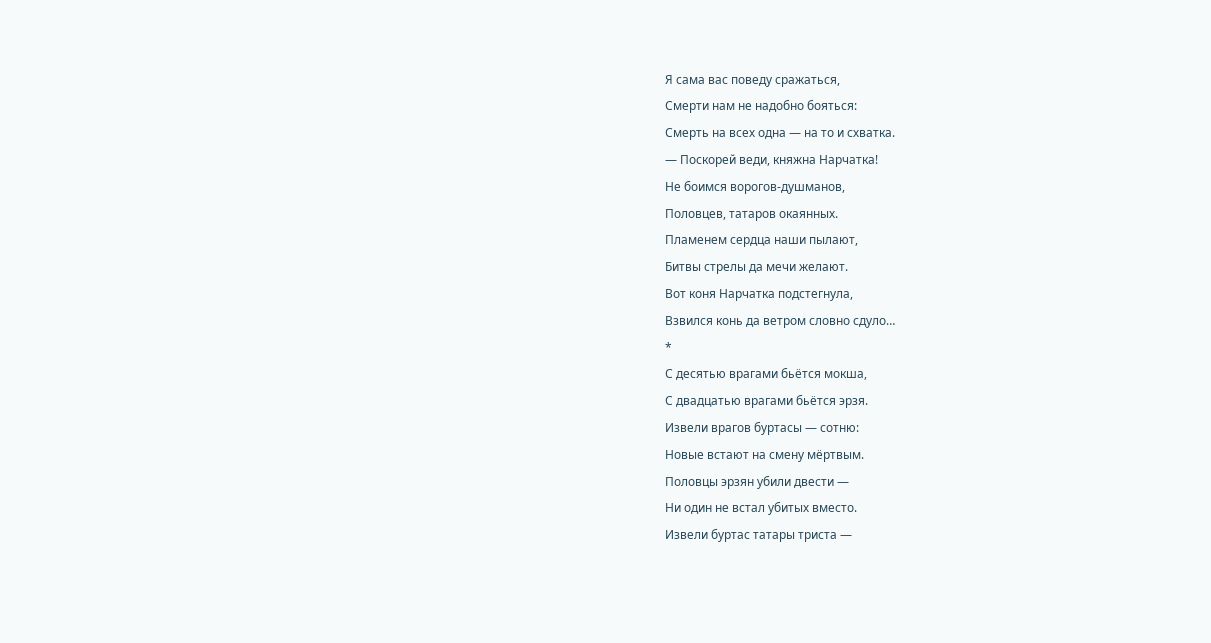Я сама вас поведу сражаться,
Смерти нам не надобно бояться:
Смерть на всех одна — на то и схватка.
— Поскорей веди, княжна Нарчатка!
Не боимся ворогов-душманов,
Половцев, татаров окаянных.
Пламенем сердца наши пылают,
Битвы стрелы да мечи желают.
Вот коня Нарчатка подстегнула,
Взвился конь да ветром словно сдуло…
*
С десятью врагами бьётся мокша,
С двадцатью врагами бьётся эрзя.
Извели врагов буртасы — сотню:
Новые встают на смену мёртвым.
Половцы эрзян убили двести —
Ни один не встал убитых вместо.
Извели буртас татары триста —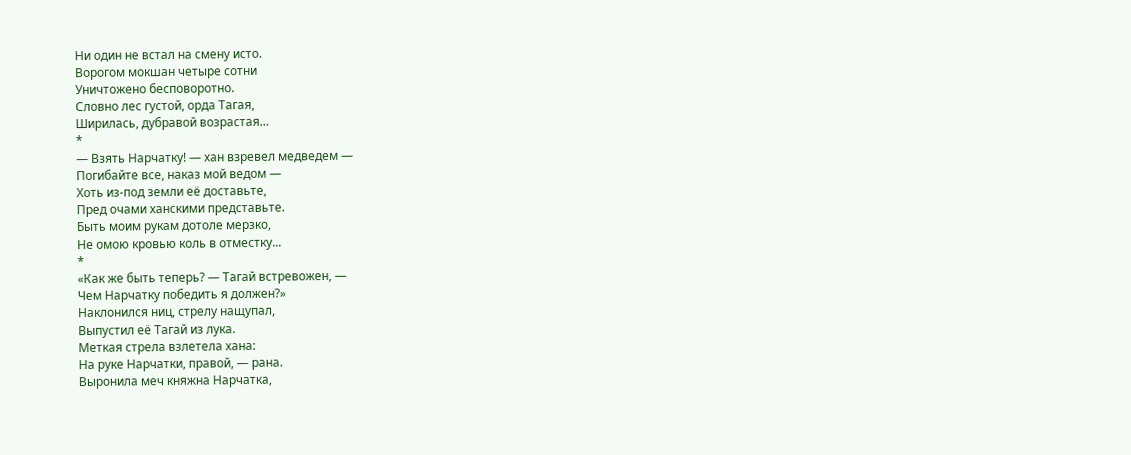Ни один не встал на смену исто.
Ворогом мокшан четыре сотни
Уничтожено бесповоротно.
Словно лес густой, орда Тагая,
Ширилась, дубравой возрастая...
*
— Взять Нарчатку! — хан взревел медведем —
Погибайте все, наказ мой ведом —
Хоть из-под земли её доставьте,
Пред очами ханскими представьте.
Быть моим рукам дотоле мерзко,
Не омою кровью коль в отместку...
*
«Как же быть теперь? — Тагай встревожен, —
Чем Нарчатку победить я должен?»
Наклонился ниц, стрелу нащупал,
Выпустил её Тагай из лука.
Меткая стрела взлетела хана:
На руке Нарчатки, правой, — рана.
Выронила меч княжна Нарчатка,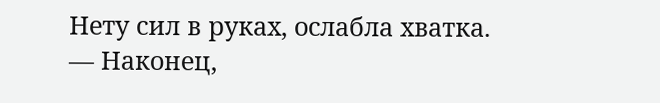Нету сил в руках, ослабла хватка.
— Наконец,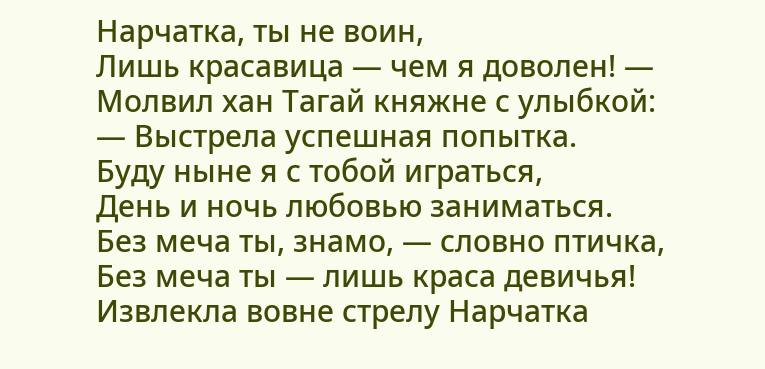Нарчатка, ты не воин,
Лишь красавица — чем я доволен! —
Молвил хан Тагай княжне с улыбкой:
— Выстрела успешная попытка.
Буду ныне я с тобой играться,
День и ночь любовью заниматься.
Без меча ты, знамо, — словно птичка,
Без меча ты — лишь краса девичья!
Извлекла вовне стрелу Нарчатка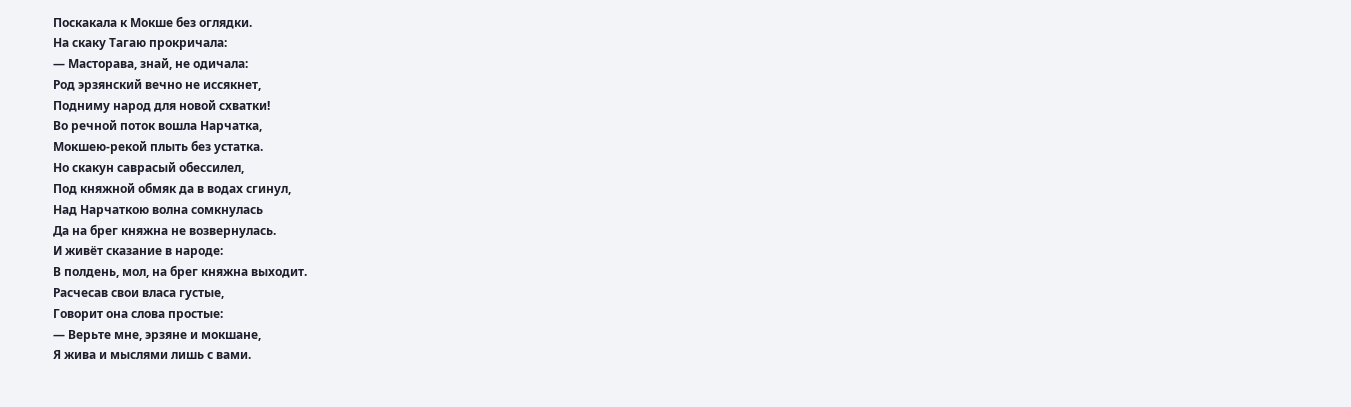Поскакала к Мокше без оглядки.
На скаку Тагаю прокричала:
— Масторава, знай, не одичала:
Род эрзянский вечно не иссякнет,
Подниму народ для новой схватки!
Во речной поток вошла Нарчатка,
Мокшею-рекой плыть без устатка.
Но скакун саврасый обессилел,
Под княжной обмяк да в водах сгинул,
Над Нарчаткою волна сомкнулась
Да на брег княжна не возвернулась.
И живёт сказание в народе:
В полдень, мол, на брег княжна выходит.
Расчесав свои власа густые,
Говорит она слова простые:
— Верьте мне, эрзяне и мокшане,
Я жива и мыслями лишь с вами.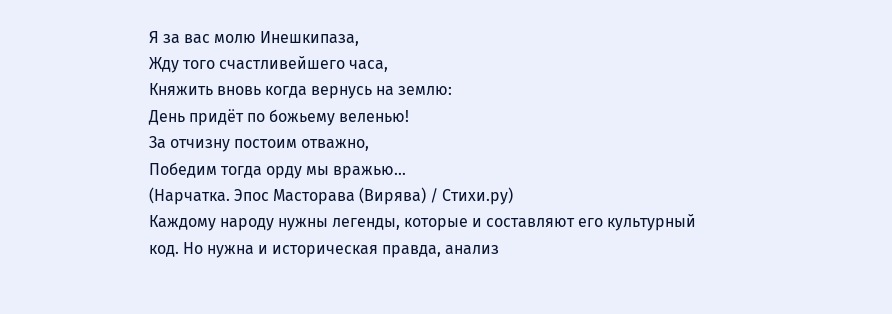Я за вас молю Инешкипаза,
Жду того счастливейшего часа,
Княжить вновь когда вернусь на землю:
День придёт по божьему веленью!
За отчизну постоим отважно,
Победим тогда орду мы вражью…
(Нарчатка. Эпос Масторава (Вирява) / Стихи.ру)
Каждому народу нужны легенды, которые и составляют его культурный код. Но нужна и историческая правда, анализ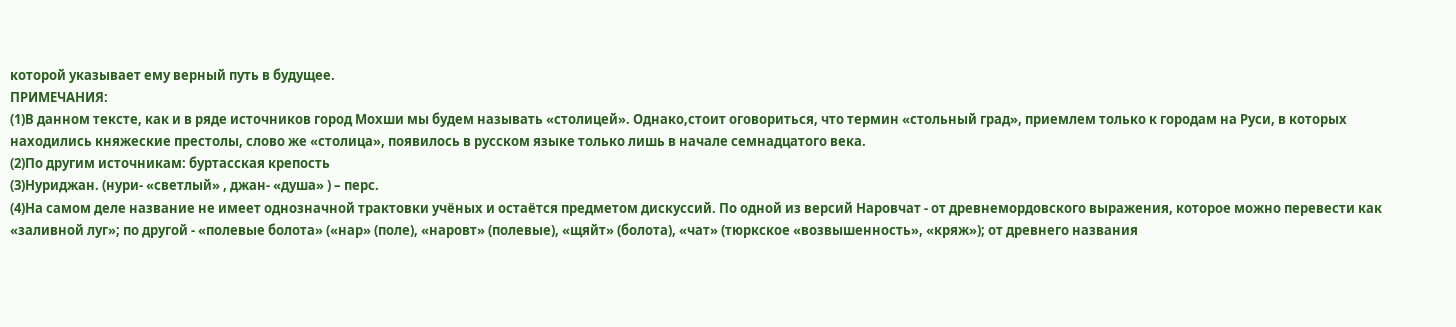которой указывает ему верный путь в будущее.
ПРИМЕЧАНИЯ:
(1)В данном тексте, как и в ряде источников город Мохши мы будем называть «столицей». Однако,стоит оговориться, что термин «стольный град», приемлем только к городам на Руси, в которых находились княжеские престолы, слово же «столица», появилось в русском языке только лишь в начале семнадцатого века.
(2)По другим источникам: буртасская крепость
(3)Нуриджан. (нури- «светлый» , джан- «душа» ) – перс.
(4)На самом деле название не имеет однозначной трактовки учёных и остаётся предметом дискуссий. По одной из версий Наровчат - от древнемордовского выражения, которое можно перевести как «заливной луг»; по другой - «полевые болота» («нар» (поле), «наровт» (полевые), «щяйт» (болота), «чат» (тюркское «возвышенность», «кряж»); от древнего названия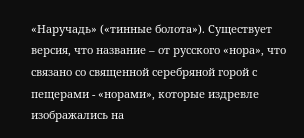«Наручадь» («тинные болота»). Существует версия, что название – от русского «нора», что связано со священной серебряной горой с пещерами - «норами», которые издревле изображались на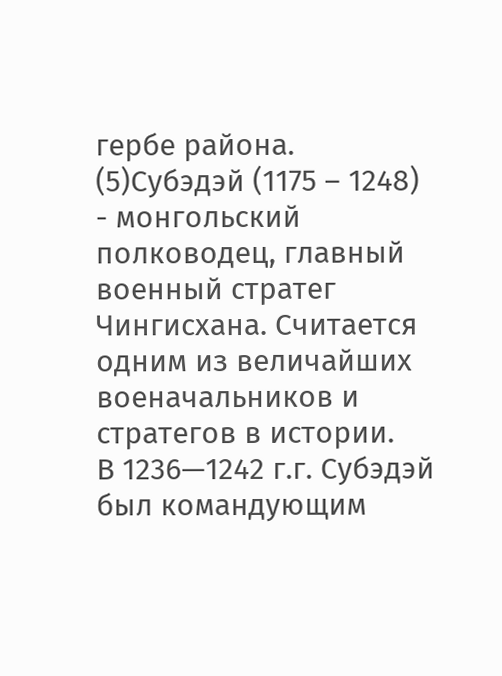гербе района.
(5)Субэдэй (1175 – 1248) - монгольский полководец, главный военный стратег Чингисхана. Считается одним из величайших военачальников и стратегов в истории.
В 1236—1242 г.г. Субэдэй был командующим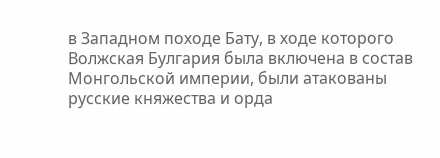в Западном походе Бату, в ходе которого Волжская Булгария была включена в состав Монгольской империи, были атакованы русские княжества и орда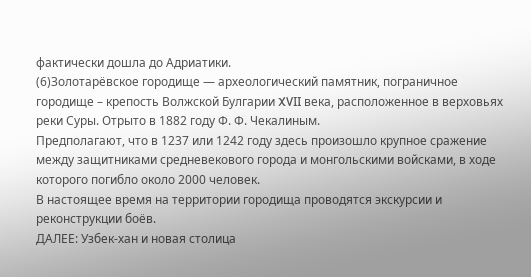фактически дошла до Адриатики.
(6)Золотарёвское городище — археологический памятник, пограничное городище – крепость Волжской Булгарии XVII века, расположенное в верховьях реки Суры. Отрыто в 1882 году Ф. Ф. Чекалиным.
Предполагают, что в 1237 или 1242 году здесь произошло крупное сражение между защитниками средневекового города и монгольскими войсками, в ходе которого погибло около 2000 человек.
В настоящее время на территории городища проводятся экскурсии и реконструкции боёв.
ДАЛЕЕ: Узбек-хан и новая столица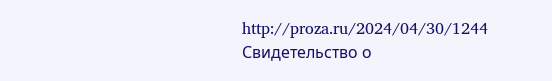http://proza.ru/2024/04/30/1244
Свидетельство о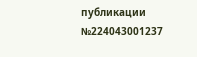публикации №224043001237